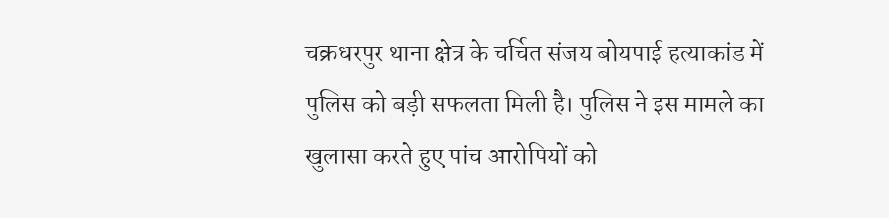चक्रधरपुर थाना क्षेत्र के चर्चित संजय बोयपाई हत्याकांड में पुलिस को बड़ी सफलता मिली है। पुलिस ने इस मामले का खुलासा करते हुए पांच आरोपियों को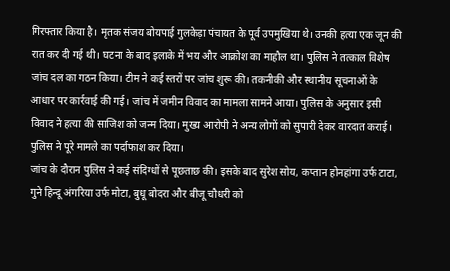गिरफ्तार किया है। मृतक संजय बोयपाई गुलकेड़ा पंचायत के पूर्व उपमुखिया थे। उनकी हत्या एक जून की रात कर दी गई थी। घटना के बाद इलाके में भय और आक्रोश का माहौल था। पुलिस ने तत्काल विशेष जांच दल का गठन किया। टीम ने कई स्तरों पर जांच शुरू की। तकनीकी और स्थानीय सूचनाओं के आधार पर कार्रवाई की गई। जांच में जमीन विवाद का मामला सामने आया। पुलिस के अनुसार इसी विवाद ने हत्या की साजिश को जन्म दिया। मुख्य आरोपी ने अन्य लोगों को सुपारी देकर वारदात कराई। पुलिस ने पूरे मामले का पर्दाफाश कर दिया।
जांच के दौरान पुलिस ने कई संदिग्धों से पूछताछ की। इसके बाद सुरेश सोय, कप्तान होनहांगा उर्फ टाटा, गुने हिन्दू अंगरिया उर्फ मोटा, बुधू बोदरा और बीजू चौधरी को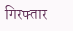गिरफ्तार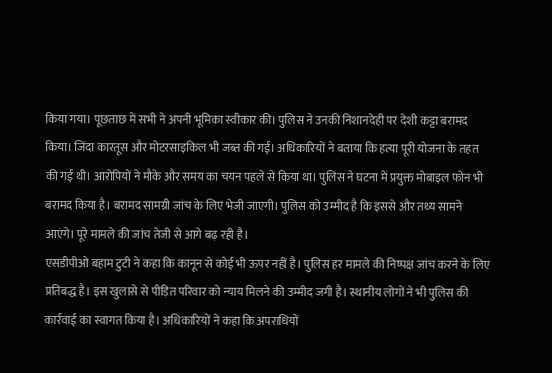किया गया। पूछताछ में सभी ने अपनी भूमिका स्वीकार की। पुलिस ने उनकी निशानदेही पर देशी कट्टा बरामद किया। जिंदा कारतूस और मोटरसाइकिल भी जब्त की गई। अधिकारियों ने बताया कि हत्या पूरी योजना के तहत की गई थी। आरोपियों ने मौके और समय का चयन पहले से किया था। पुलिस ने घटना में प्रयुक्त मोबाइल फोन भी बरामद किया है। बरामद सामग्री जांच के लिए भेजी जाएगी। पुलिस को उम्मीद है कि इससे और तथ्य सामने आएंगे। पूरे मामले की जांच तेजी से आगे बढ़ रही है।
एसडीपीओ बहाम टुटी ने कहा कि कानून से कोई भी ऊपर नहीं है। पुलिस हर मामले की निष्पक्ष जांच करने के लिए प्रतिबद्ध है। इस खुलासे से पीड़ित परिवार को न्याय मिलने की उम्मीद जगी है। स्थानीय लोगों ने भी पुलिस की कार्रवाई का स्वागत किया है। अधिकारियों ने कहा कि अपराधियों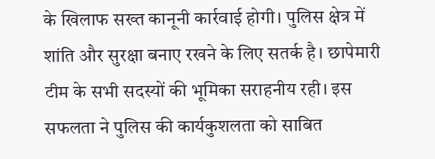के खिलाफ सख्त कानूनी कार्रवाई होगी। पुलिस क्षेत्र में शांति और सुरक्षा बनाए रखने के लिए सतर्क है। छापेमारी टीम के सभी सदस्यों की भूमिका सराहनीय रही। इस सफलता ने पुलिस की कार्यकुशलता को साबित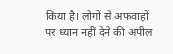किया है। लोगों से अफवाहों पर ध्यान नहीं देने की अपील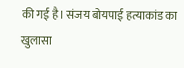की गई है। संजय बोयपाई हत्याकांड का खुलासा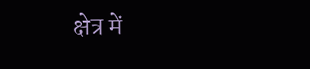क्षेत्र में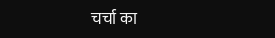चर्चा का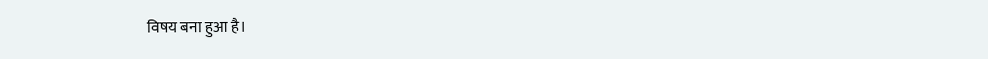विषय बना हुआ है।